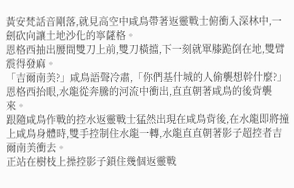黃安梵話音剛落,就見高空中咸鳥帶著返靈戰士俯衝入深林中,一劍砍向讓土地沙化的寧薩格。
恩格西抽出腰間雙刀上前,雙刀橫擋,下一刻就單膝跪倒在地,雙臂震得發麻。
「吉爾南美?」咸鳥語聲冷肅,「你們基什城的人偷襲想幹什麼?」
恩格西抬眼,水龍從奔騰的河流中衝出,直直朝著咸鳥的後背襲來。
跟隨咸鳥作戰的控水返靈戰士猛然出現在咸鳥背後,在水龍即將撞上咸鳥身體時,雙手控制住水龍一轉,水龍直直朝著影子超控者吉爾南美衝去。
正站在樹枝上操控影子鎖住幾個返靈戰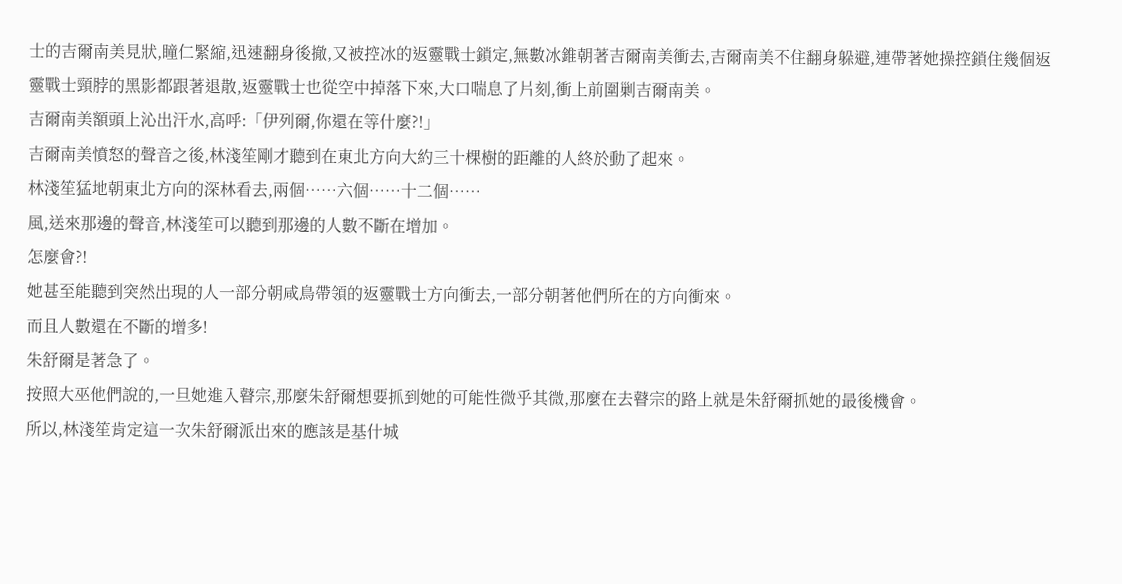士的吉爾南美見狀,瞳仁緊縮,迅速翻身後撤,又被控冰的返靈戰士鎖定,無數冰錐朝著吉爾南美衝去,吉爾南美不住翻身躲避,連帶著她操控鎖住幾個返靈戰士頸脖的黑影都跟著退散,返靈戰士也從空中掉落下來,大口喘息了片刻,衝上前圍剿吉爾南美。
吉爾南美額頭上沁出汗水,高呼:「伊列爾,你還在等什麼?!」
吉爾南美憤怒的聲音之後,林淺笙剛才聽到在東北方向大約三十棵樹的距離的人終於動了起來。
林淺笙猛地朝東北方向的深林看去,兩個……六個……十二個……
風,送來那邊的聲音,林淺笙可以聽到那邊的人數不斷在增加。
怎麼會?!
她甚至能聽到突然出現的人一部分朝咸鳥帶領的返靈戰士方向衝去,一部分朝著他們所在的方向衝來。
而且人數還在不斷的增多!
朱舒爾是著急了。
按照大巫他們說的,一旦她進入瞽宗,那麼朱舒爾想要抓到她的可能性微乎其微,那麼在去瞽宗的路上就是朱舒爾抓她的最後機會。
所以,林淺笙肯定這一次朱舒爾派出來的應該是基什城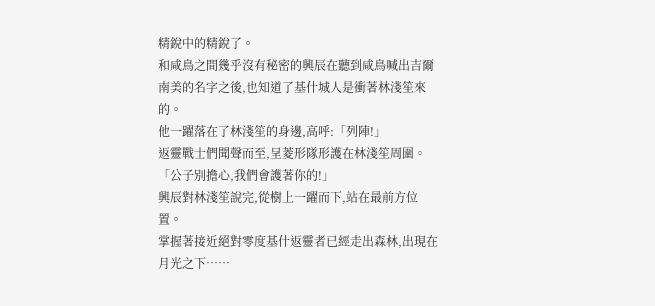精銳中的精銳了。
和咸鳥之間幾乎沒有秘密的興辰在聽到咸鳥喊出吉爾南美的名字之後,也知道了基什城人是衝著林淺笙來的。
他一躍落在了林淺笙的身邊,高呼:「列陣!」
返靈戰士們聞聲而至,呈菱形隊形護在林淺笙周圍。
「公子別擔心,我們會護著你的!」
興辰對林淺笙說完,從樹上一躍而下,站在最前方位置。
掌握著接近絕對零度基什返靈者已經走出森林,出現在月光之下……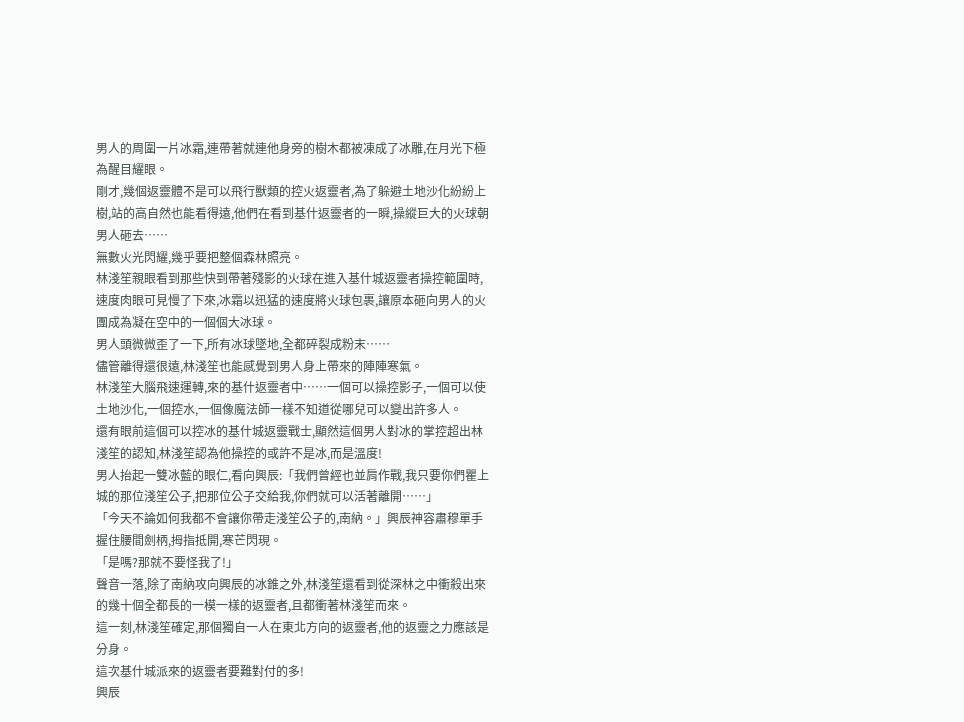男人的周圍一片冰霜,連帶著就連他身旁的樹木都被凍成了冰雕,在月光下極為醒目耀眼。
剛才,幾個返靈體不是可以飛行獸類的控火返靈者,為了躲避土地沙化紛紛上樹,站的高自然也能看得遠,他們在看到基什返靈者的一瞬,操縱巨大的火球朝男人砸去……
無數火光閃耀,幾乎要把整個森林照亮。
林淺笙親眼看到那些快到帶著殘影的火球在進入基什城返靈者操控範圍時,速度肉眼可見慢了下來,冰霜以迅猛的速度將火球包裹,讓原本砸向男人的火團成為凝在空中的一個個大冰球。
男人頭微微歪了一下,所有冰球墜地,全都碎裂成粉末……
儘管離得還很遠,林淺笙也能感覺到男人身上帶來的陣陣寒氣。
林淺笙大腦飛速運轉,來的基什返靈者中……一個可以操控影子,一個可以使土地沙化,一個控水,一個像魔法師一樣不知道從哪兒可以變出許多人。
還有眼前這個可以控冰的基什城返靈戰士,顯然這個男人對冰的掌控超出林淺笙的認知,林淺笙認為他操控的或許不是冰,而是溫度!
男人抬起一雙冰藍的眼仁,看向興辰:「我們曾經也並肩作戰,我只要你們瞿上城的那位淺笙公子,把那位公子交給我,你們就可以活著離開……」
「今天不論如何我都不會讓你帶走淺笙公子的,南納。」興辰神容肅穆單手握住腰間劍柄,拇指抵開,寒芒閃現。
「是嗎?那就不要怪我了!」
聲音一落,除了南納攻向興辰的冰錐之外,林淺笙還看到從深林之中衝殺出來的幾十個全都長的一模一樣的返靈者,且都衝著林淺笙而來。
這一刻,林淺笙確定,那個獨自一人在東北方向的返靈者,他的返靈之力應該是分身。
這次基什城派來的返靈者要難對付的多!
興辰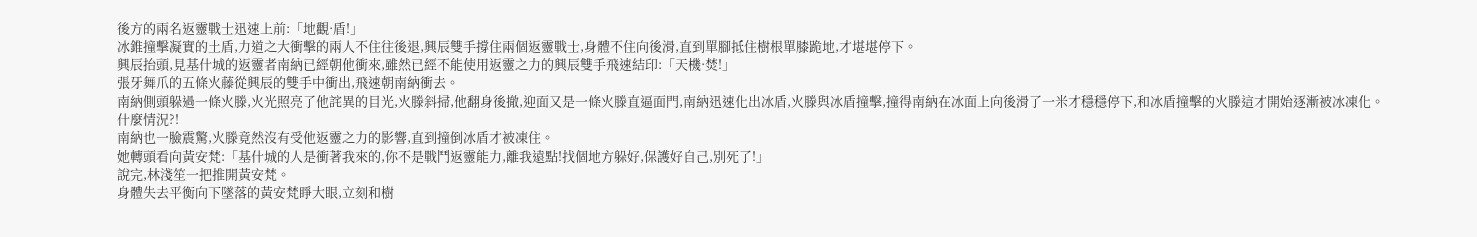後方的兩名返靈戰士迅速上前:「地觀·盾!」
冰錐撞擊凝實的土盾,力道之大衝擊的兩人不住往後退,興辰雙手撐住兩個返靈戰士,身體不住向後滑,直到單腳抵住樹根單膝跪地,才堪堪停下。
興辰抬頭,見基什城的返靈者南納已經朝他衝來,雖然已經不能使用返靈之力的興辰雙手飛速結印:「天機·焚!」
張牙舞爪的五條火藤從興辰的雙手中衝出,飛速朝南納衝去。
南納側頭躲過一條火滕,火光照亮了他詫異的目光,火滕斜掃,他翻身後撤,迎面又是一條火滕直逼面門,南納迅速化出冰盾,火滕與冰盾撞擊,撞得南納在冰面上向後滑了一米才穩穩停下,和冰盾撞擊的火滕這才開始逐漸被冰凍化。
什麼情況?!
南納也一臉震驚,火滕竟然沒有受他返靈之力的影響,直到撞倒冰盾才被凍住。
她轉頭看向黃安梵:「基什城的人是衝著我來的,你不是戰鬥返靈能力,離我遠點!找個地方躲好,保護好自己,別死了!」
說完,林淺笙一把推開黃安梵。
身體失去平衡向下墜落的黃安梵睜大眼,立刻和樹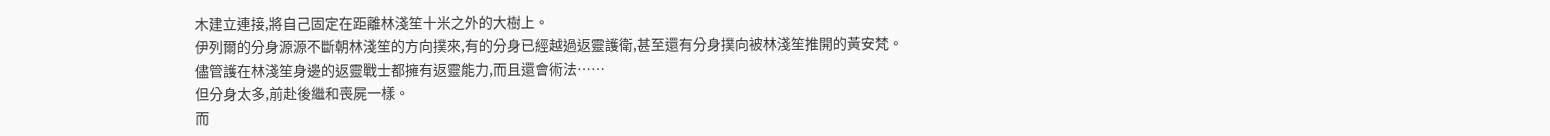木建立連接,將自己固定在距離林淺笙十米之外的大樹上。
伊列爾的分身源源不斷朝林淺笙的方向撲來,有的分身已經越過返靈護衛,甚至還有分身撲向被林淺笙推開的黃安梵。
儘管護在林淺笙身邊的返靈戰士都擁有返靈能力,而且還會術法……
但分身太多,前赴後繼和喪屍一樣。
而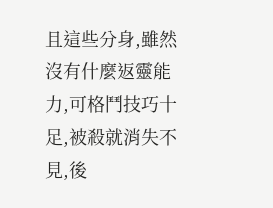且這些分身,雖然沒有什麼返靈能力,可格鬥技巧十足,被殺就消失不見,後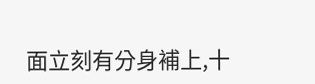面立刻有分身補上,十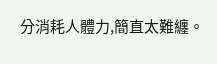分消耗人體力,簡直太難纏。